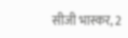सीजी भास्कर, 2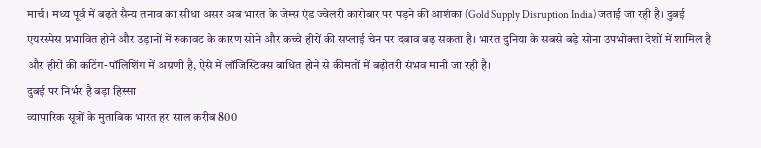मार्च। मध्य पूर्व में बढ़ते सैन्य तनाव का सीधा असर अब भारत के जेम्स एंड ज्वेलरी कारोबार पर पड़ने की आशंका (Gold Supply Disruption India) जताई जा रही है। दुबई एयरस्पेस प्रभावित होने और उड़ानों में रुकावट के कारण सोने और कच्चे हीरों की सप्लाई चेन पर दबाव बढ़ सकता है। भारत दुनिया के सबसे बड़े सोना उपभोक्ता देशों में शामिल है और हीरों की कटिंग-पॉलिशिंग में अग्रणी है, ऐसे में लॉजिस्टिक्स बाधित होने से कीमतों में बढ़ोतरी संभव मानी जा रही है।
दुबई पर निर्भर है बड़ा हिस्सा
व्यापारिक सूत्रों के मुताबिक भारत हर साल करीब 800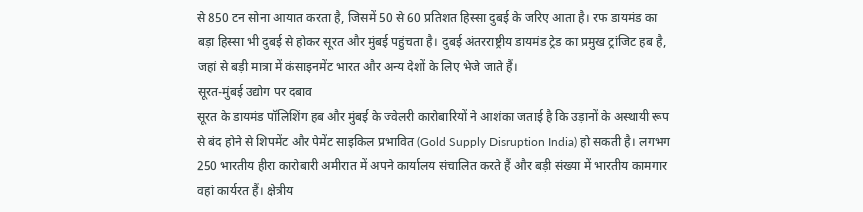से 850 टन सोना आयात करता है, जिसमें 50 से 60 प्रतिशत हिस्सा दुबई के जरिए आता है। रफ डायमंड का बड़ा हिस्सा भी दुबई से होकर सूरत और मुंबई पहुंचता है। दुबई अंतरराष्ट्रीय डायमंड ट्रेड का प्रमुख ट्रांजिट हब है, जहां से बड़ी मात्रा में कंसाइनमेंट भारत और अन्य देशों के लिए भेजे जाते हैं।
सूरत-मुंबई उद्योग पर दबाव
सूरत के डायमंड पॉलिशिंग हब और मुंबई के ज्वेलरी कारोबारियों ने आशंका जताई है कि उड़ानों के अस्थायी रूप से बंद होने से शिपमेंट और पेमेंट साइकिल प्रभावित (Gold Supply Disruption India) हो सकती है। लगभग 250 भारतीय हीरा कारोबारी अमीरात में अपने कार्यालय संचालित करते हैं और बड़ी संख्या में भारतीय कामगार वहां कार्यरत हैं। क्षेत्रीय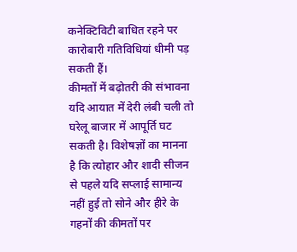कनेक्टिविटी बाधित रहने पर कारोबारी गतिविधियां धीमी पड़ सकती हैं।
कीमतों में बढ़ोतरी की संभावना
यदि आयात में देरी लंबी चली तो घरेलू बाजार में आपूर्ति घट सकती है। विशेषज्ञों का मानना है कि त्योहार और शादी सीजन से पहले यदि सप्लाई सामान्य नहीं हुई तो सोने और हीरे के गहनों की कीमतों पर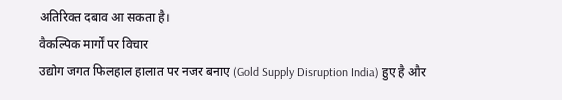अतिरिक्त दबाव आ सकता है।
वैकल्पिक मार्गों पर विचार
उद्योग जगत फिलहाल हालात पर नजर बनाए (Gold Supply Disruption India) हुए है और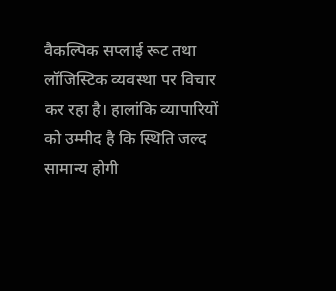वैकल्पिक सप्लाई रूट तथा लॉजिस्टिक व्यवस्था पर विचार कर रहा है। हालांकि व्यापारियों को उम्मीद है कि स्थिति जल्द सामान्य होगी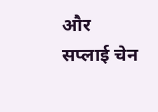और सप्लाई चेन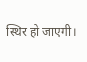स्थिर हो जाएगी।